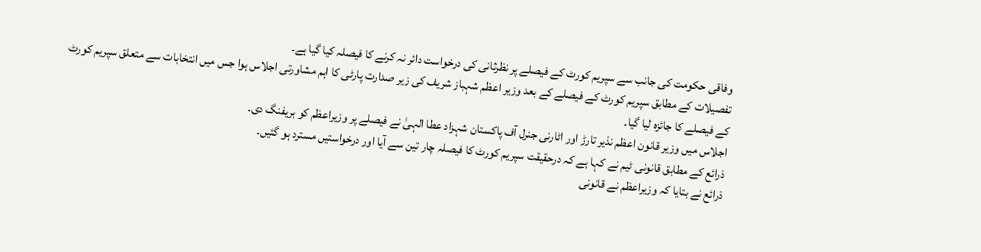وفاقی حکومت کی جانب سے سپریم کورٹ کے فیصلے پر نظرثانی کی درخواست دائر نہ کرنے کا فیصلہ کیا گیا ہے۔
تفصیلات کے مطابق سپریم کورٹ کے فیصلے کے بعد وزیر اعظم شہباز شریف کی زیر صدارت پارٹی کا اہم مشاورتی اجلاس ہوا جس میں انتخابات سے متعلق سپریم کورٹ کے فیصلے کا جائزہ لیا گیا۔
اجلاس میں وزیر قانون اعظم نذیر تارڑ اور اٹارنی جنرل آف پاکستان شہزاد عطا الہیٰ نے فیصلے پر وزیراعظم کو بریفنگ دی۔
ذرائع کے مطابق قانونی ٹیم نے کہا ہے کہ درحقیقت سپریم کورٹ کا فیصلہ چار تین سے آیا اور درخواستیں مسترد ہو گئیں۔
ذرائع نے بتایا کہ وزیراعظم نے قانونی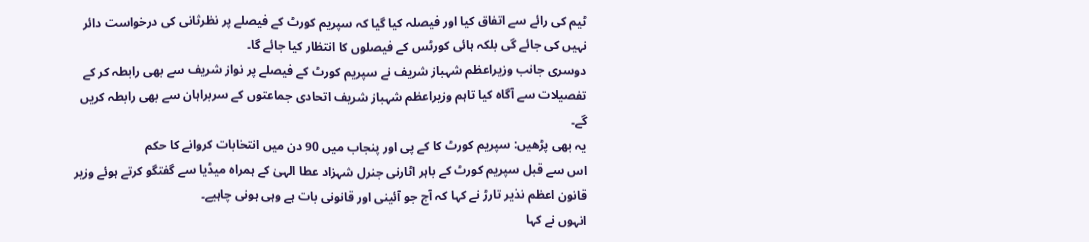ٹیم کی رائے سے اتفاق کیا اور فیصلہ کیا گیا کہ سپریم کورٹ کے فیصلے پر نظرثانی کی درخواست دائر نہیں کی جائے گی بلکہ ہائی کورٹس کے فیصلوں کا انتظار کیا جائے گا۔
دوسری جانب وزیراعظم شہباز شریف نے سپریم کورٹ کے فیصلے پر نواز شریف سے بھی رابطہ کر کے تفصیلات سے آگاہ کیا تاہم وزیراعظم شہباز شریف اتحادی جماعتوں کے سربراہان سے بھی رابطہ کریں گے۔
یہ بھی پڑھیں: سپریم کورٹ کا کے پی اور پنجاب میں 90 دن میں انتخابات کروانے کا حکم
اس سے قبل سپریم کورٹ کے باہر اٹارنی جنرل شہزاد عطا الہیٰ کے ہمراہ میڈیا سے گفتگو کرتے ہوئے وزیر قانون اعظم نذیر تارڑ نے کہا کہ آج جو آئینی اور قانونی بات ہے وہی ہونی چاہیے۔
انہوں نے کہا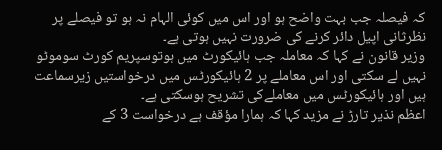کہ فیصلہ جب بہت واضح ہو اور اس میں کوئی الہام نہ ہو تو فیصلے پر نظرثانی اپیل دائر کرنے کی ضرورت نہیں ہوتی ہے۔
وزیر قانون نے کہا کہ معاملہ جب ہائیکورٹ میں ہوتوسپریم کورٹ سوموٹو نہیں لے سکتی اور اس معاملے پر 2 ہائیکورٹس میں درخواستیں زیرسماعت ہیں اور ہائیکورٹس میں معاملےکی تشریح ہوسکتی ہے۔
اعظم نذیر تارڑ نے مزید کہا کہ ہمارا مؤقف ہے درخواست 3 کے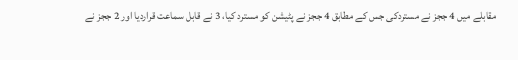مقابلے میں 4 ججز نے مستردکی جس کے مطابق 4 ججز نے پٹیشن کو مسترد کیا، 3 نے قابل سماعت قراردیا اور 2 ججز نے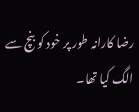رضا کارانہ طور پر خود کو بنچ سے الگ کیا تھا۔